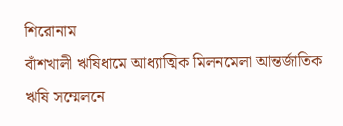শিরোনাম
বাঁশখালী ঋষিধামে আধ্যাত্মিক মিলনমেলা আন্তর্জাতিক ঋষি সম্মেলনে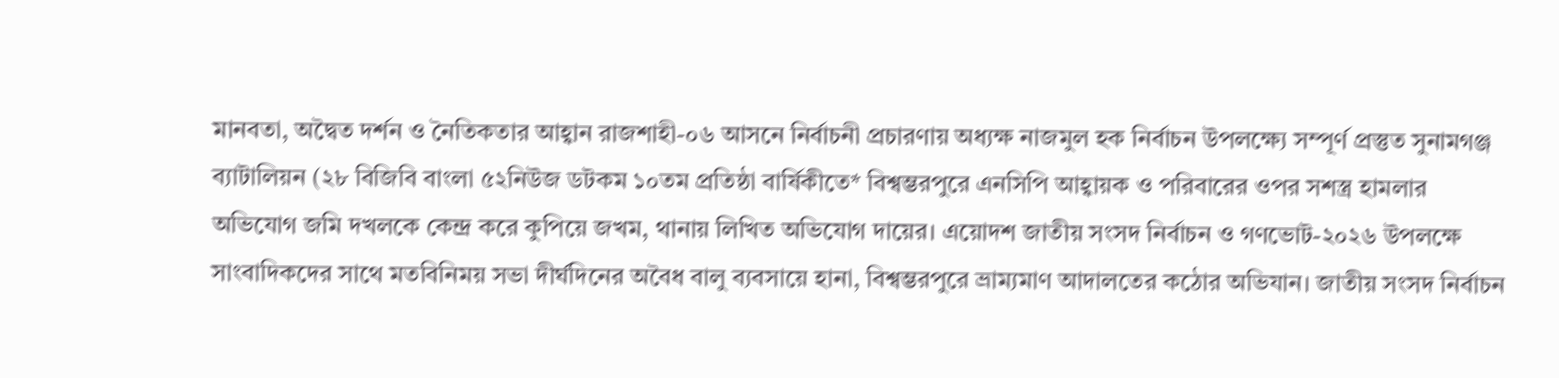মানবতা, অদ্বৈত দর্শন ও নৈতিকতার আহ্বান রাজশাহী-০৬ আসনে নির্বাচনী প্রচারণায় অধ্যক্ষ নাজমুল হক নির্বাচন উপলক্ষ্যে সম্পূর্ণ প্রস্তুত সুনামগঞ্জ ব্যাটালিয়ন (২৮ বিজিবি বাংলা ৫২নিউজ ডটকম ১০তম প্রতিষ্ঠা বার্ষিকীতে* বিশ্বম্ভরপুরে এনসিপি আহ্বায়ক ও পরিবারের ওপর সশস্ত্র হামলার অভিযোগ জমি দখলকে কেন্দ্র করে কুপিয়ে জখম, থানায় লিখিত অভিযোগ দায়ের। এয়োদশ জাতীয় সংসদ নির্বাচন ও গণভোট-২০২৬ উপলক্ষে  সাংবাদিকদের সাথে মতবিনিময় সভা দীর্ঘদিনের অবৈধ বালু ব্যবসায়ে হানা, বিশ্বম্ভরপুরে ভ্রাম্যমাণ আদালতের কঠোর অভিযান। জাতীয় সংসদ নির্বাচন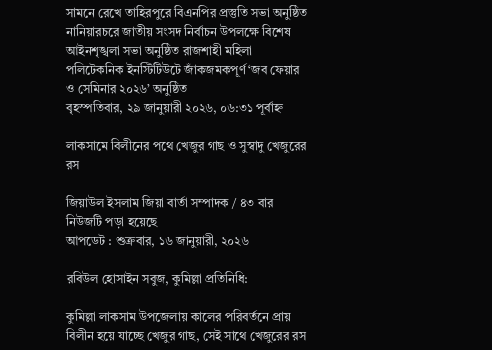সামনে রেখে তাহিরপুরে বিএনপির প্রস্তুতি সভা অনুষ্ঠিত নানিয়ারচরে জাতীয় সংসদ নির্বাচন উপলক্ষে বিশেষ আইনশৃঙ্খলা সভা অনু‌ষ্ঠিত রাজশাহী মহিলা পলিটেকনিক ইনস্টিটিউটে জাঁকজমকপূর্ণ ‘জব ফেয়ার ও সেমিনার ২০২৬’ অনুষ্ঠিত
বৃহস্পতিবার, ২৯ জানুয়ারী ২০২৬, ০৬:৩১ পূর্বাহ্ন

লাকসামে বিলীনের পথে খেজুর গাছ ও সুস্বাদু খেজুরের রস

জিয়াউল ইসলাম জিয়া বার্তা সম্পাদক / ৪৩ বার নিউজটি পড়া হয়েছে
আপডেট : শুক্রবার, ১৬ জানুয়ারী, ২০২৬

রবিউল হোসাইন সবুজ, কুমিল্লা প্রতিনিধি:

কুমিল্লা লাকসাম উপজেলায় কালের পরিবর্তনে প্রায় বিলীন হয়ে যাচ্ছে খেজুর গাছ, সেই সাথে খেজুরের রস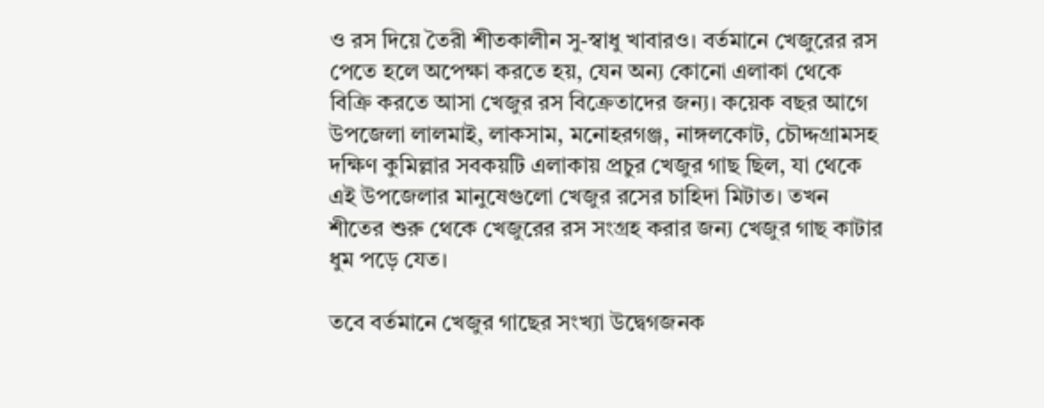ও রস দিয়ে তৈরী শীতকালীন সু-স্বাধু খাবারও। বর্তমানে খেজুরের রস পেতে হলে অপেক্ষা করতে হয়, যেন অন্য কোনো এলাকা থেকে বিক্রি করতে আসা খেজুর রস বিক্রেতাদের জন্য। কয়েক বছর আগে উপজেলা লালমাই, লাকসাম, মনোহরগঞ্জ, নাঙ্গলকোট, চৌদ্দগ্রামসহ দক্ষিণ কুমিল্লার সবকয়টি এলাকায় প্রচুর খেজুর গাছ ছিল, যা থেকে এই উপজেলার মানুষেগুলো খেজুর রসের চাহিদা মিটাত। তখন শীতের শুরু থেকে খেজুরের রস সংগ্রহ করার জন্য খেজুর গাছ কাটার ধুম পড়ে যেত।

তবে বর্তমানে খেজুর গাছের সংখ্যা উদ্বেগজনক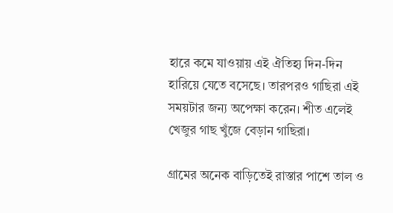হারে কমে যাওয়ায় এই ঐতিহ্য দিন-দিন হারিয়ে যেতে বসেছে। তারপরও গাছিরা এই সময়টার জন্য অপেক্ষা করেন। শীত এলেই খেজুর গাছ খুঁজে বেড়ান গাছিরা।

গ্রামের অনেক বাড়িতেই রাস্তার পাশে তাল ও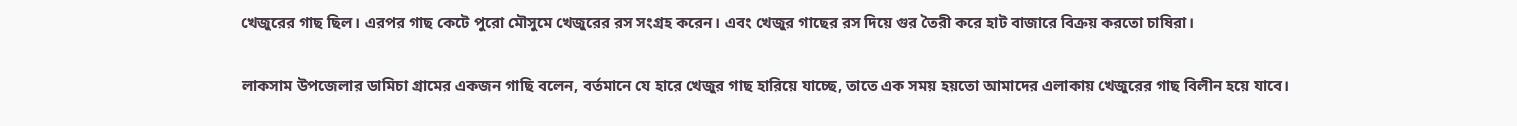খেজুরের গাছ ছিল। এরপর গাছ কেটে পুরো মৌসুমে খেজুরের রস সংগ্রহ করেন। এবং খেজুর গাছের রস দিয়ে গুর তৈরী করে হাট বাজারে বিক্রয় করতো চাষিরা।

লাকসাম উপজেলার ডামিচা গ্রামের একজন গাছি বলেন, বর্তমানে যে হারে খেজুর গাছ হারিয়ে যাচ্ছে, তাতে এক সময় হয়তো আমাদের এলাকায় খেজুরের গাছ বিলীন হয়ে যাবে।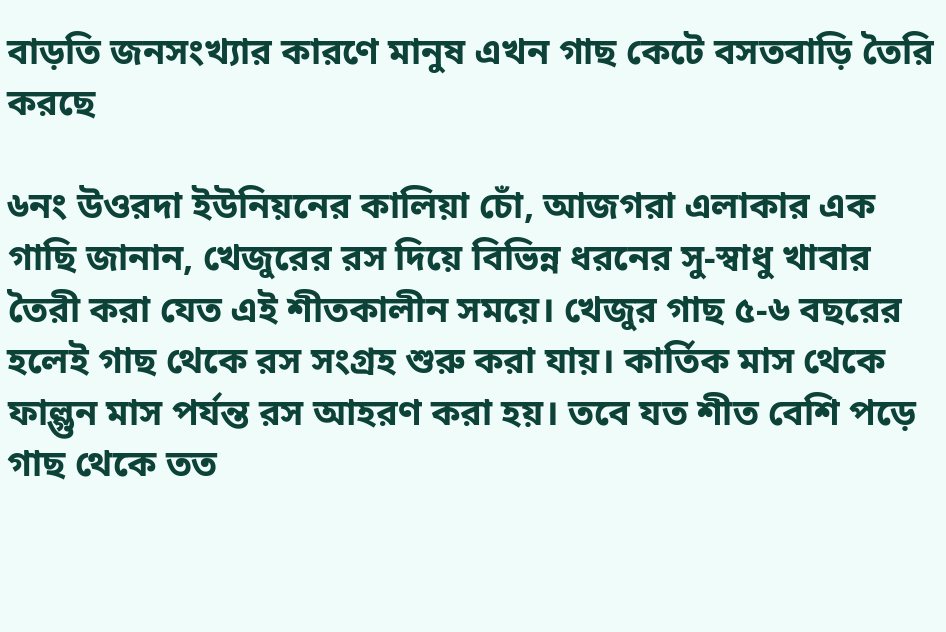বাড়তি জনসংখ্যার কারণে মানুষ এখন গাছ কেটে বসতবাড়ি তৈরি করছে

৬নং উওরদা ইউনিয়নের কালিয়া চোঁ, আজগরা এলাকার এক গাছি জানান, খেজুরের রস দিয়ে বিভিন্ন ধরনের সু-স্বাধু খাবার তৈরী করা যেত এই শীতকালীন সময়ে। খেজুর গাছ ৫-৬ বছরের হলেই গাছ থেকে রস সংগ্রহ শুরু করা যায়। কার্তিক মাস থেকে ফাল্গুন মাস পর্যন্ত রস আহরণ করা হয়। তবে যত শীত বেশি পড়ে গাছ থেকে তত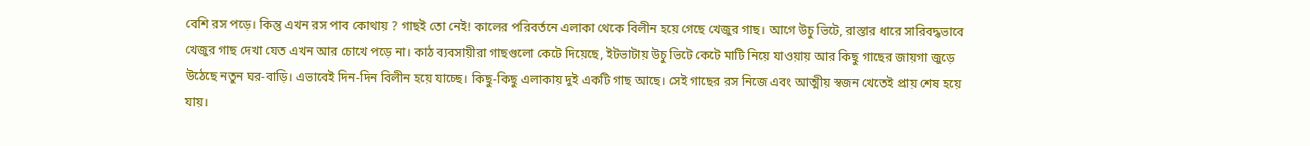বেশি রস পড়ে। কিন্তু এখন রস পাব কোথায় ? গাছই তো নেই! কালের পরিবর্তনে এলাকা থেকে বিলীন হয়ে গেছে খেজুর গাছ। আগে উচু ভিটে, রাস্তার ধারে সারিবদ্ধভাবে খেজুর গাছ দেখা যেত এখন আর চোখে পড়ে না। কাঠ ব্যবসায়ীরা গাছগুলো কেটে দিয়েছে, ইটভাটায় উচু ভিটে কেটে মাটি নিয়ে যাওয়ায় আর কিছু গাছের জায়গা জুড়ে উঠেছে নতুন ঘর-বাড়ি। এভাবেই দিন-দিন বিলীন হয়ে যাচ্ছে। কিছু-কিছু এলাকায় দুই একটি গাছ আছে। সেই গাছের রস নিজে এবং আত্মীয় স্বজন খেতেই প্রায় শেষ হয়ে যায়।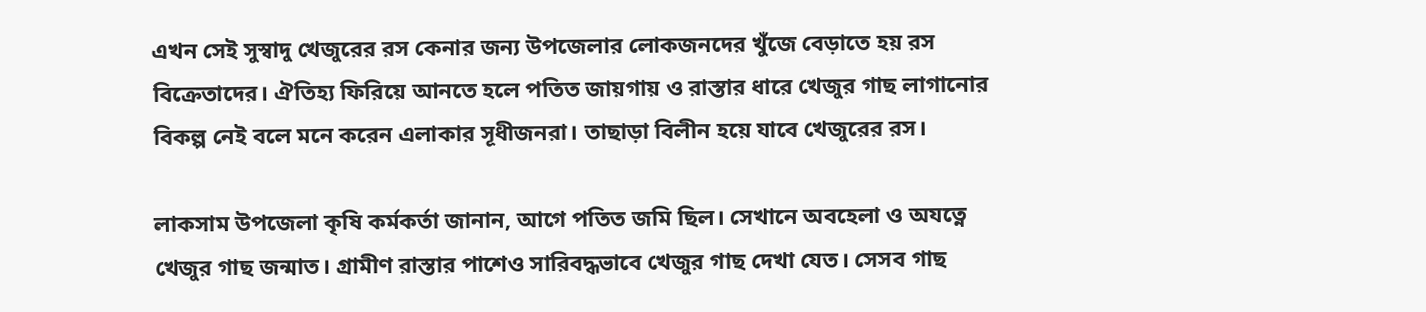এখন সেই সুস্বাদু খেজুরের রস কেনার জন্য উপজেলার লোকজনদের খুঁজে বেড়াতে হয় রস বিক্রেতাদের। ঐতিহ্য ফিরিয়ে আনতে হলে পতিত জায়গায় ও রাস্তার ধারে খেজুর গাছ লাগানোর বিকল্প নেই বলে মনে করেন এলাকার সূধীজনরা। তাছাড়া বিলীন হয়ে যাবে খেজুরের রস।

লাকসাম উপজেলা কৃষি কর্মকর্তা জানান, আগে পতিত জমি ছিল। সেখানে অবহেলা ও অযত্নে খেজুর গাছ জন্মাত। গ্রামীণ রাস্তার পাশেও সারিবদ্ধভাবে খেজুর গাছ দেখা যেত। সেসব গাছ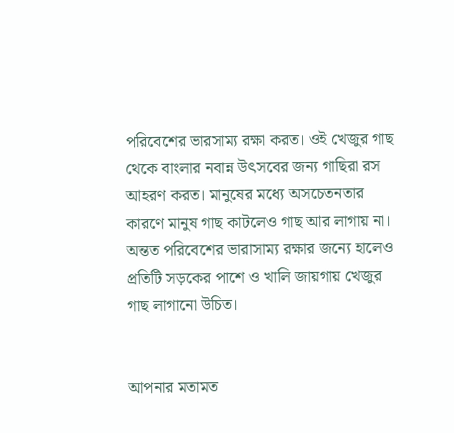পরিবেশের ভারসাম্য রক্ষা করত। ওই খেজুর গাছ থেকে বাংলার নবান্ন উৎসবের জন্য গাছিরা রস আহরণ করত। মানুষের মধ্যে অসচেতনতার কারণে মানুষ গাছ কাটলেও গাছ আর লাগায় না। অন্তত পরিবেশের ভারাসাম্য রক্ষার জন্যে হালেও প্রতিটি সড়কের পাশে ও খালি জায়গায় খেজুর গাছ লাগানো উচিত।


আপনার মতামত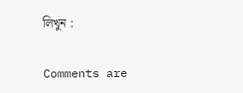লিখুন :

Comments are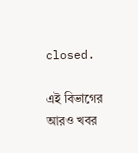closed.

এই বিভাগের আরও খবর